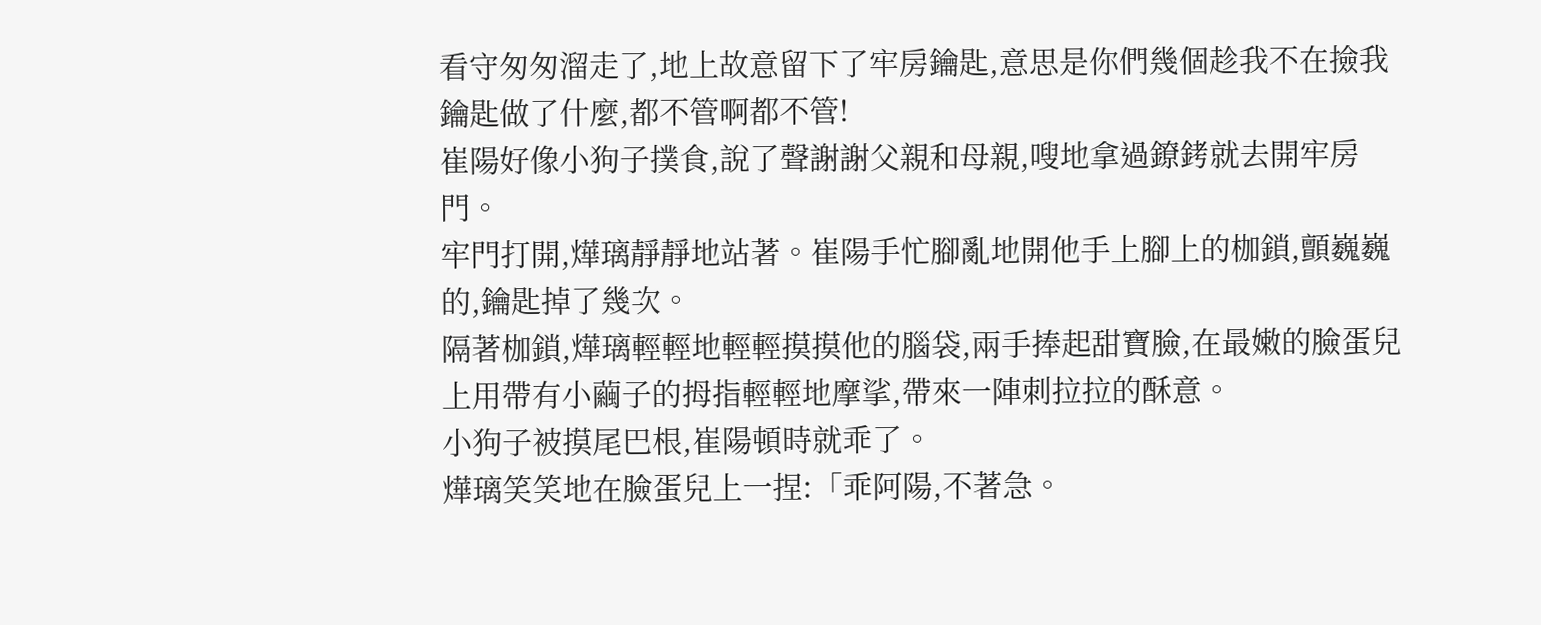看守匆匆溜走了,地上故意留下了牢房鑰匙,意思是你們幾個趁我不在撿我鑰匙做了什麼,都不管啊都不管!
崔陽好像小狗子撲食,說了聲謝謝父親和母親,嗖地拿過鐐銬就去開牢房門。
牢門打開,燁璃靜靜地站著。崔陽手忙腳亂地開他手上腳上的枷鎖,顫巍巍的,鑰匙掉了幾次。
隔著枷鎖,燁璃輕輕地輕輕摸摸他的腦袋,兩手捧起甜寶臉,在最嫩的臉蛋兒上用帶有小繭子的拇指輕輕地摩挲,帶來一陣刺拉拉的酥意。
小狗子被摸尾巴根,崔陽頓時就乖了。
燁璃笑笑地在臉蛋兒上一捏:「乖阿陽,不著急。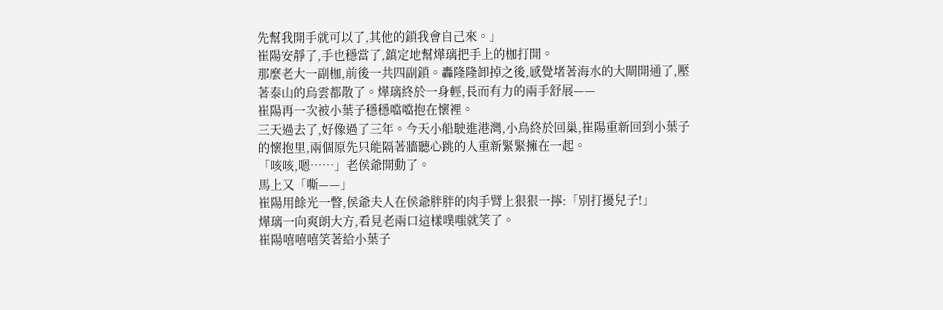先幫我開手就可以了,其他的鎖我會自己來。」
崔陽安靜了,手也穩當了,鎮定地幫燁璃把手上的枷打開。
那麼老大一副枷,前後一共四副鎖。轟隆隆卸掉之後,感覺堵著海水的大閘開通了,壓著泰山的烏雲都散了。燁璃終於一身輕,長而有力的兩手舒展——
崔陽再一次被小葉子穩穩噹噹抱在懷裡。
三天過去了,好像過了三年。今天小船駛進港灣,小鳥終於回巢,崔陽重新回到小葉子的懷抱里,兩個原先只能隔著牆聽心跳的人重新緊緊擁在一起。
「咳咳,嗯……」老侯爺開動了。
馬上又「嘶——」
崔陽用餘光一瞥,侯爺夫人在侯爺胖胖的肉手臂上狠狠一擰:「別打擾兒子!」
燁璃一向爽朗大方,看見老兩口這樣噗嗤就笑了。
崔陽嘻嘻嘻笑著給小葉子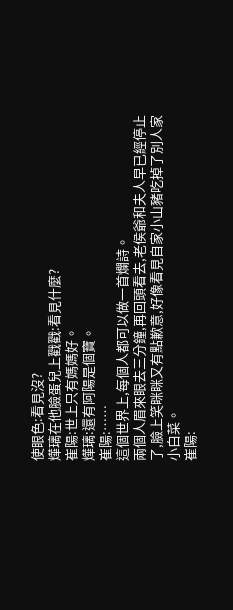使眼色:看見沒?
燁璃在他臉蛋兒上戳戳:看見什麼?
崔陽:世上只有媽媽好。
燁璃:還有阿陽是個寶。
崔陽:……
這個世界上,每個人都可以做一首爛詩。
兩個人眉來眼去三分鐘,再回頭看去,老侯爺和夫人早已經停止了,臉上笑眯眯又有點歉意,好像看見自家小山豬吃掉了別人家小白菜。
崔陽: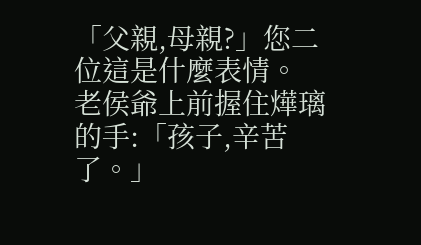「父親,母親?」您二位這是什麼表情。
老侯爺上前握住燁璃的手:「孩子,辛苦了。」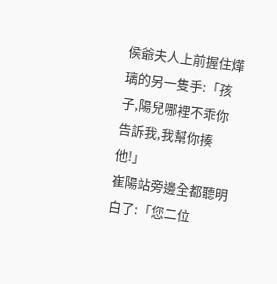侯爺夫人上前握住燁璃的另一隻手:「孩子,陽兒哪裡不乖你告訴我,我幫你揍他!」
崔陽站旁邊全都聽明白了:「您二位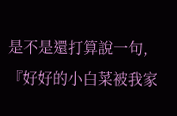是不是還打算說一句,『好好的小白菜被我家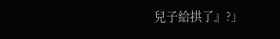兒子給拱了』?」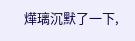燁璃沉默了一下,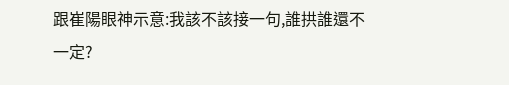跟崔陽眼神示意:我該不該接一句,誰拱誰還不一定?